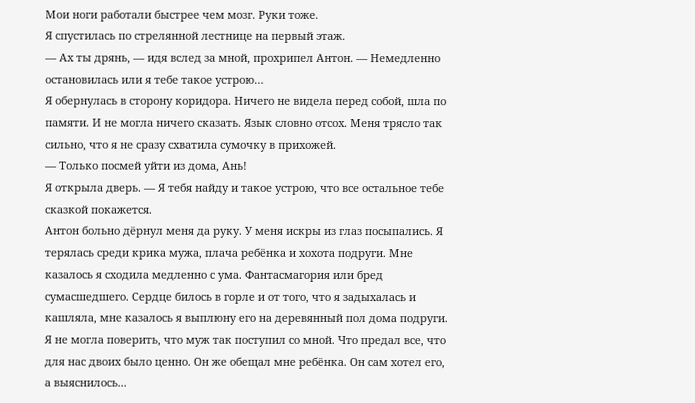Мои ноги работали быстрее чем мозг. Руки тоже.
Я спустилась по стрелянной лестнице на первый этаж.
— Ах ты дрянь, — идя вслед за мной, прохрипел Антон. — Немедленно остановилась или я тебе такое устрою…
Я обернулась в сторону коридора. Ничего не видела перед собой, шла по памяти. И не могла ничего сказать. Язык словно отсох. Меня трясло так сильно, что я не сразу схватила сумочку в прихожей.
— Только посмей уйти из дома, Ань!
Я открыла дверь. — Я тебя найду и такое устрою, что все остальное тебе сказкой покажется.
Антон больно дёрнул меня да руку. У меня искры из глаз посыпались. Я терялась среди крика мужа, плача ребёнка и хохота подруги. Мне казалось я сходила медленно с ума. Фантасмагория или бред сумасшедшего. Сердце билось в горле и от того, что я задыхалась и кашляла, мне казалось я выплюну его на деревянный пол дома подруги.
Я не могла поверить, что муж так поступил со мной. Что предал все, что для нас двоих было ценно. Он же обещал мне ребёнка. Он сам хотел его, а выяснилось...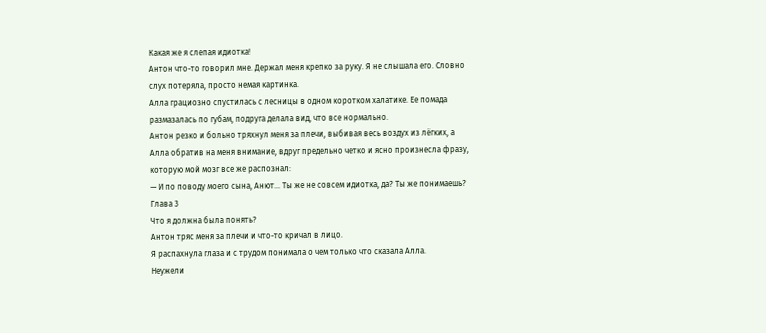Какая же я слепая идиотка!
Антон что-то говорил мне. Держал меня крепко за руку. Я не слышала его. Словно слух потеряла, просто немая картинка.
Алла грациозно спустилась с лесницы в одном коротком халатике. Ее помада размазалась по губам, подруга делала вид, что все нормально.
Антон резко и больно тряхнул меня за плечи, выбивая весь воздух из лёгких, а Алла обратив на меня внимание, вдруг предельно четко и ясно произнесла фразу, которую мой мозг все же распознал:
— И по поводу моего сына, Анют… Ты же не совсем идиотка, да? Ты же понимаешь?
Глава 3
Что я должна была понять?
Антон тряс меня за плечи и что-то кричал в лицо.
Я распахнула глаза и с трудом понимала о чем только что сказала Алла.
Неужели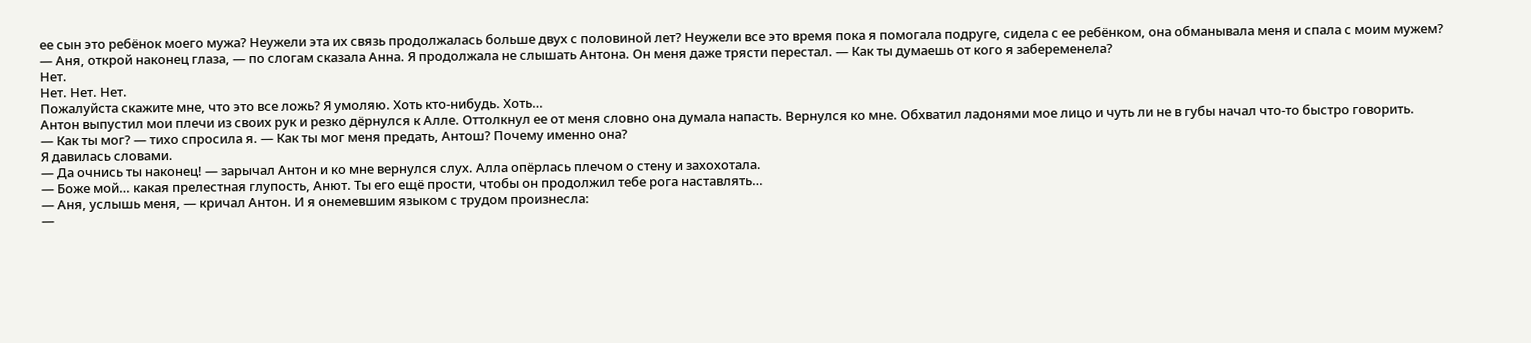ее сын это ребёнок моего мужа? Неужели эта их связь продолжалась больше двух с половиной лет? Неужели все это время пока я помогала подруге, сидела с ее ребёнком, она обманывала меня и спала с моим мужем?
— Аня, открой наконец глаза, — по слогам сказала Анна. Я продолжала не слышать Антона. Он меня даже трясти перестал. — Как ты думаешь от кого я забеременела?
Нет.
Нет. Нет. Нет.
Пожалуйста скажите мне, что это все ложь? Я умоляю. Хоть кто-нибудь. Хоть…
Антон выпустил мои плечи из своих рук и резко дёрнулся к Алле. Оттолкнул ее от меня словно она думала напасть. Вернулся ко мне. Обхватил ладонями мое лицо и чуть ли не в губы начал что-то быстро говорить.
— Как ты мог? — тихо спросила я. — Как ты мог меня предать, Антош? Почему именно она?
Я давилась словами.
— Да очнись ты наконец! — зарычал Антон и ко мне вернулся слух. Алла опёрлась плечом о стену и захохотала.
— Боже мой… какая прелестная глупость, Анют. Ты его ещё прости, чтобы он продолжил тебе рога наставлять…
— Аня, услышь меня, — кричал Антон. И я онемевшим языком с трудом произнесла:
—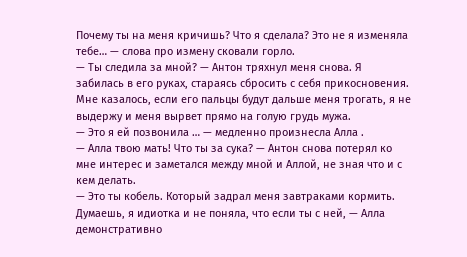Почему ты на меня кричишь? Что я сделала? Это не я изменяла тебе… — слова про измену сковали горло.
— Ты следила за мной? — Антон тряхнул меня снова. Я забилась в его руках, стараясь сбросить с себя прикосновения. Мне казалось, если его пальцы будут дальше меня трогать, я не выдержу и меня вырвет прямо на голую грудь мужа.
— Это я ей позвонила … — медленно произнесла Алла .
— Алла твою мать! Что ты за сука? — Антон снова потерял ко мне интерес и заметался между мной и Аллой, не зная что и с кем делать.
— Это ты кобель. Который задрал меня завтраками кормить. Думаешь, я идиотка и не поняла, что если ты с ней, — Алла демонстративно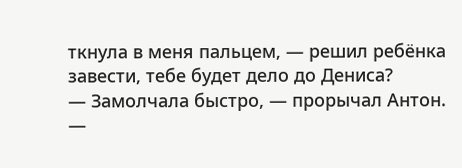ткнула в меня пальцем, — решил ребёнка завести, тебе будет дело до Дениса?
— Замолчала быстро, — прорычал Антон. —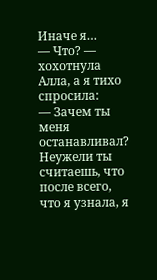Иначе я…
— Что? — хохотнула Алла, а я тихо спросила:
— Зачем ты меня останавливал? Неужели ты считаешь, что после всего, что я узнала, я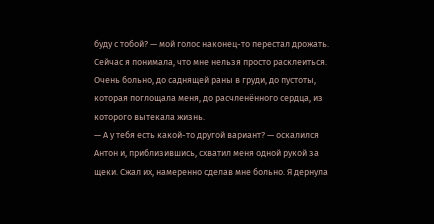буду с тобой? — мой голос наконец-то перестал дрожать. Сейчас я понимала, что мне нельзя просто расклеиться. Очень больно, до саднящей раны в груди, до пустоты, которая поглощала меня, до расчленённого сердца, из которого вытекала жизнь.
— А у тебя есть какой-то другой вариант? — оскалился Антон и, приблизившись, схватил меня одной рукой за щеки. Сжал их, намеренно сделав мне больно. Я дернула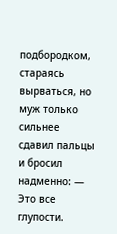подбородком, стараясь вырваться, но муж только сильнее сдавил пальцы и бросил надменно: — Это все глупости.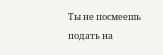Ты не посмеешь подать на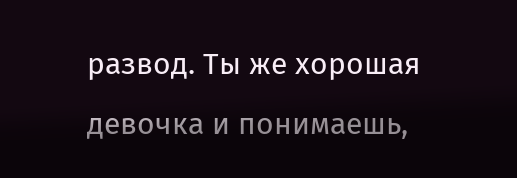развод. Ты же хорошая девочка и понимаешь,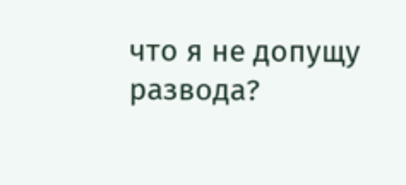что я не допущу развода?